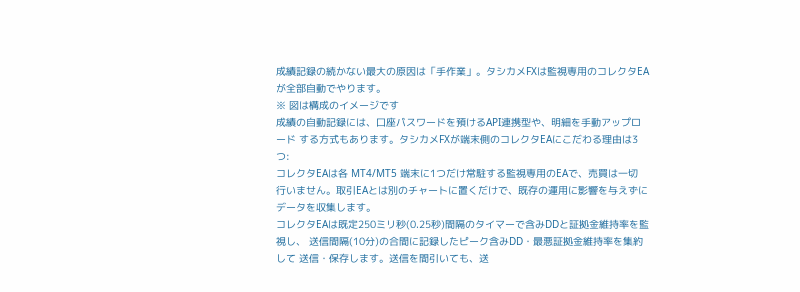成績記録の続かない最大の原因は「手作業」。タシカメFXは監視専用のコレクタEAが全部自動でやります。
※ 図は構成のイメージです
成績の自動記録には、口座パスワードを預けるAPI連携型や、明細を手動アップロード する方式もあります。タシカメFXが端末側のコレクタEAにこだわる理由は3つ:
コレクタEAは各 MT4/MT5 端末に1つだけ常駐する監視専用のEAで、売買は一切 行いません。取引EAとは別のチャートに置くだけで、既存の運用に影響を与えずに データを収集します。
コレクタEAは既定250ミリ秒(0.25秒)間隔のタイマーで含みDDと証拠金維持率を監視し、 送信間隔(10分)の合間に記録したピーク含みDD・最悪証拠金維持率を集約して 送信・保存します。送信を間引いても、送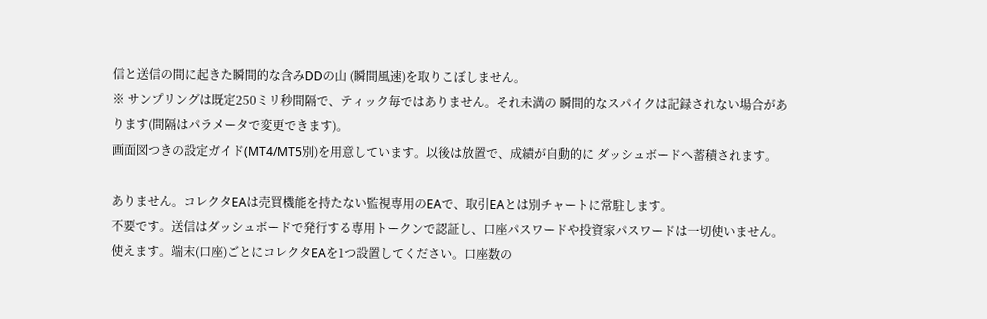信と送信の間に起きた瞬間的な含みDDの山 (瞬間風速)を取りこぼしません。
※ サンプリングは既定250ミリ秒間隔で、ティック毎ではありません。それ未満の 瞬間的なスパイクは記録されない場合があります(間隔はパラメータで変更できます)。
画面図つきの設定ガイド(MT4/MT5別)を用意しています。以後は放置で、成績が自動的に ダッシュボードへ蓄積されます。

ありません。コレクタEAは売買機能を持たない監視専用のEAで、取引EAとは別チャートに常駐します。
不要です。送信はダッシュボードで発行する専用トークンで認証し、口座パスワードや投資家パスワードは一切使いません。
使えます。端末(口座)ごとにコレクタEAを1つ設置してください。口座数の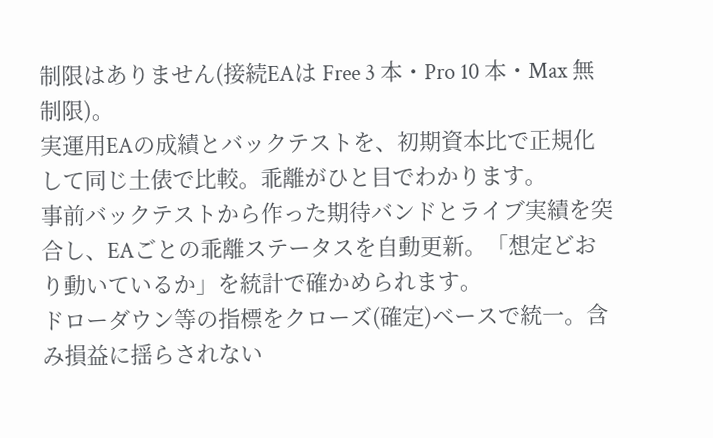制限はありません(接続EAは Free 3 本・Pro 10 本・Max 無制限)。
実運用EAの成績とバックテストを、初期資本比で正規化して同じ土俵で比較。乖離がひと目でわかります。
事前バックテストから作った期待バンドとライブ実績を突合し、EAごとの乖離ステータスを自動更新。「想定どおり動いているか」を統計で確かめられます。
ドローダウン等の指標をクローズ(確定)ベースで統一。含み損益に揺らされない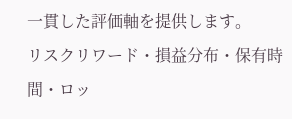一貫した評価軸を提供します。
リスクリワード・損益分布・保有時間・ロッ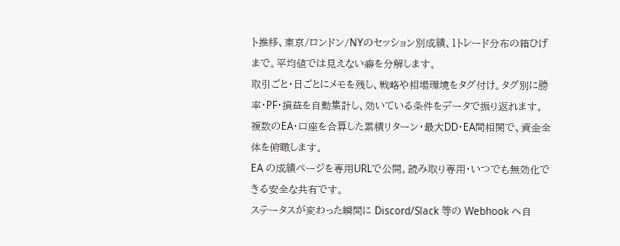ト推移、東京/ロンドン/NYのセッション別成績、1トレード分布の箱ひげまで。平均値では見えない癖を分解します。
取引ごと・日ごとにメモを残し、戦略や相場環境をタグ付け。タグ別に勝率・PF・損益を自動集計し、効いている条件をデータで振り返れます。
複数のEA・口座を合算した累積リターン・最大DD・EA間相関で、資金全体を俯瞰します。
EA の成績ページを専用URLで公開。読み取り専用・いつでも無効化できる安全な共有です。
ステータスが変わった瞬間に Discord/Slack 等の Webhook へ自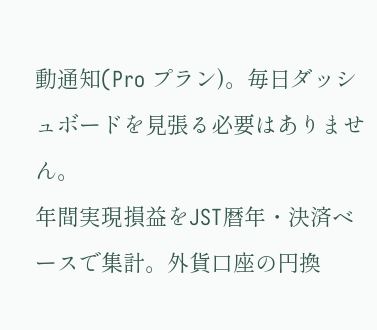動通知(Pro プラン)。毎日ダッシュボードを見張る必要はありません。
年間実現損益をJST暦年・決済ベースで集計。外貨口座の円換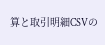算と取引明細CSVの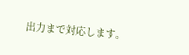出力まで対応します。